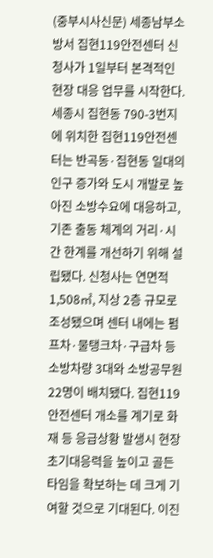(중부시사신문) 세종남부소방서 집현119안전센터 신청사가 1일부터 본격적인 현장 대응 업무를 시작한다. 세종시 집현동 790-3번지에 위치한 집현119안전센터는 반곡동·집현동 일대의 인구 증가와 도시 개발로 높아진 소방수요에 대응하고, 기존 출동 체계의 거리·시간 한계를 개선하기 위해 설립됐다. 신청사는 연면적 1,508㎡, 지상 2층 규모로 조성됐으며 센터 내에는 펌프차·물탱크차·구급차 등 소방차량 3대와 소방공무원 22명이 배치됐다. 집현119안전센터 개소를 계기로 화재 등 응급상황 발생시 현장 초기대응력을 높이고 골든타임을 확보하는 데 크게 기여할 것으로 기대된다. 이진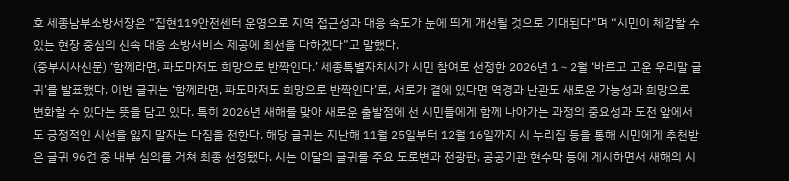호 세종남부소방서장은 “집현119안전센터 운영으로 지역 접근성과 대응 속도가 눈에 띄게 개선될 것으로 기대된다”며 “시민이 체감할 수 있는 현장 중심의 신속 대응 소방서비스 제공에 최선을 다하겠다”고 말했다.
(중부시사신문) ‘함께라면, 파도마저도 희망으로 반짝인다.’ 세종특별자치시가 시민 참여로 선정한 2026년 1∼2월 ‘바르고 고운 우리말 글귀’를 발표했다. 이번 글귀는 ‘함께라면, 파도마저도 희망으로 반짝인다’로, 서로가 곁에 있다면 역경과 난관도 새로운 가능성과 희망으로 변화할 수 있다는 뜻을 담고 있다. 특히 2026년 새해를 맞아 새로운 출발점에 선 시민들에게 함께 나아가는 과정의 중요성과 도전 앞에서도 긍정적인 시선을 잃지 말자는 다짐을 전한다. 해당 글귀는 지난해 11월 25일부터 12월 16일까지 시 누리집 등을 통해 시민에게 추천받은 글귀 96건 중 내부 심의를 거쳐 최종 선정됐다. 시는 이달의 글귀를 주요 도로변과 전광판, 공공기관 현수막 등에 게시하면서 새해의 시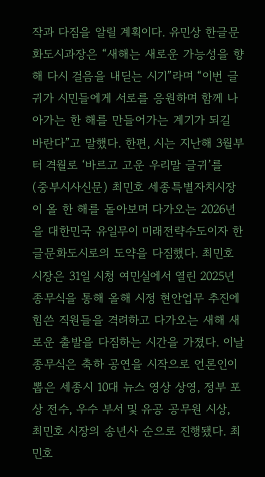작과 다짐을 알릴 계획이다. 유민상 한글문화도시과장은 “새해는 새로운 가능성을 향해 다시 걸음을 내딛는 시기”라며 “이번 글귀가 시민들에게 서로를 응원하며 함께 나아가는 한 해를 만들어가는 계기가 되길 바란다”고 말했다. 한편, 시는 지난해 3월부터 격월로 ‘바르고 고운 우리말 글귀’를
(중부시사신문) 최민호 세종특별자치시장이 올 한 해를 돌아보며 다가오는 2026년을 대한민국 유일무이 미래전략수도이자 한글문화도시로의 도약을 다짐했다. 최민호 시장은 31일 시청 여민실에서 열린 2025년 종무식을 통해 올해 시정 현안업무 추진에 힘쓴 직원들을 격려하고 다가오는 새해 새로운 출발을 다짐하는 시간을 가졌다. 이날 종무식은 축하 공연을 시작으로 언론인이 뽑은 세종시 10대 뉴스 영상 상영, 정부 포상 전수, 우수 부서 및 유공 공무원 시상, 최민호 시장의 송년사 순으로 진행됐다. 최민호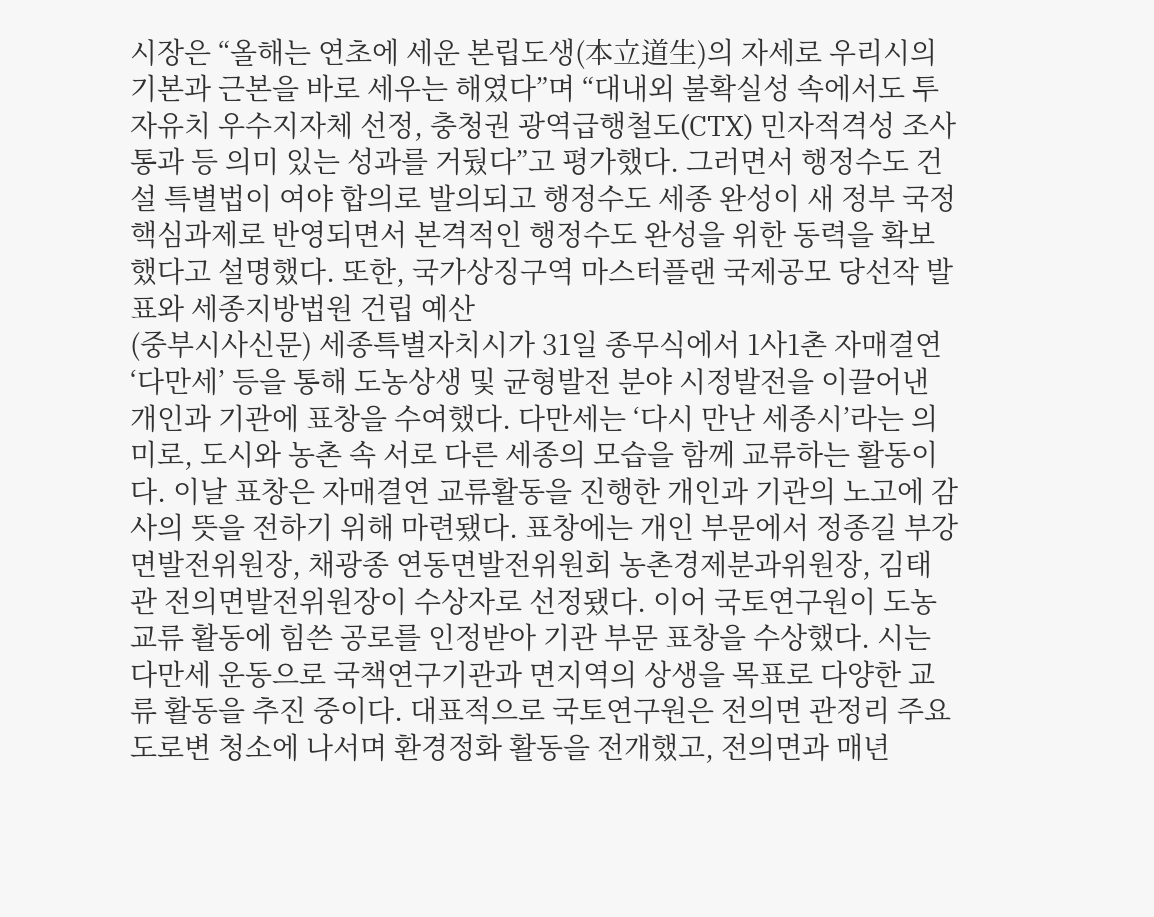시장은 “올해는 연초에 세운 본립도생(本立道生)의 자세로 우리시의 기본과 근본을 바로 세우는 해였다”며 “대내외 불확실성 속에서도 투자유치 우수지자체 선정, 충청권 광역급행철도(CTX) 민자적격성 조사통과 등 의미 있는 성과를 거뒀다”고 평가했다. 그러면서 행정수도 건설 특별법이 여야 합의로 발의되고 행정수도 세종 완성이 새 정부 국정 핵심과제로 반영되면서 본격적인 행정수도 완성을 위한 동력을 확보했다고 설명했다. 또한, 국가상징구역 마스터플랜 국제공모 당선작 발표와 세종지방법원 건립 예산
(중부시사신문) 세종특별자치시가 31일 종무식에서 1사1촌 자매결연 ‘다만세’ 등을 통해 도농상생 및 균형발전 분야 시정발전을 이끌어낸 개인과 기관에 표창을 수여했다. 다만세는 ‘다시 만난 세종시’라는 의미로, 도시와 농촌 속 서로 다른 세종의 모습을 함께 교류하는 활동이다. 이날 표창은 자매결연 교류활동을 진행한 개인과 기관의 노고에 감사의 뜻을 전하기 위해 마련됐다. 표창에는 개인 부문에서 정종길 부강면발전위원장, 채광종 연동면발전위원회 농촌경제분과위원장, 김태관 전의면발전위원장이 수상자로 선정됐다. 이어 국토연구원이 도농 교류 활동에 힘쓴 공로를 인정받아 기관 부문 표창을 수상했다. 시는 다만세 운동으로 국책연구기관과 면지역의 상생을 목표로 다양한 교류 활동을 추진 중이다. 대표적으로 국토연구원은 전의면 관정리 주요 도로변 청소에 나서며 환경정화 활동을 전개했고, 전의면과 매년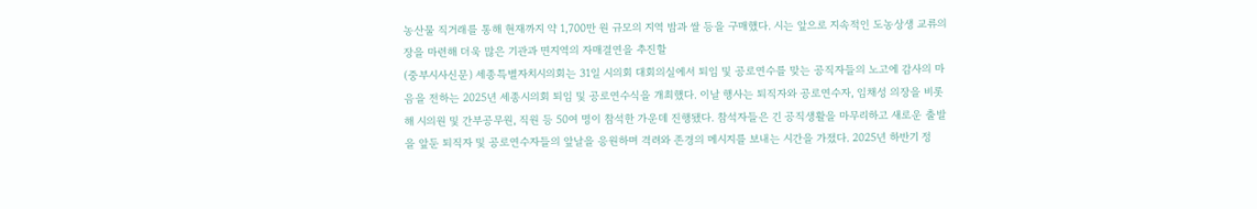농산물 직거래를 통해 현재까지 약 1,700만 원 규모의 지역 밤과 쌀 등을 구매했다. 시는 앞으로 지속적인 도농상생 교류의 장을 마련해 더욱 많은 기관과 면지역의 자매결연을 추진할
(중부시사신문) 세종특별자치시의회는 31일 시의회 대회의실에서 퇴임 및 공로연수를 맞는 공직자들의 노고에 감사의 마음을 전하는 2025년 세종시의회 퇴임 및 공로연수식을 개최했다. 이날 행사는 퇴직자와 공로연수자, 임채성 의장을 비롯해 시의원 및 간부공무원, 직원 등 50여 명이 참석한 가운데 진행됐다. 참석자들은 긴 공직생활을 마무리하고 새로운 출발을 앞둔 퇴직자 및 공로연수자들의 앞날을 응원하며 격려와 존경의 메시지를 보내는 시간을 가졌다. 2025년 하반기 정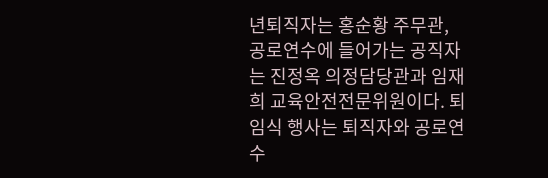년퇴직자는 홍순황 주무관, 공로연수에 들어가는 공직자는 진정옥 의정담당관과 임재희 교육안전전문위원이다. 퇴임식 행사는 퇴직자와 공로연수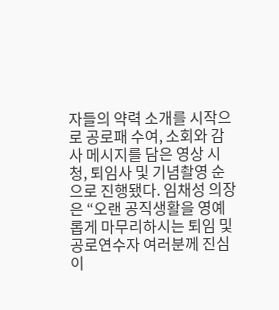자들의 약력 소개를 시작으로 공로패 수여, 소회와 감사 메시지를 담은 영상 시청, 퇴임사 및 기념촬영 순으로 진행됐다. 임채성 의장은 “오랜 공직생활을 영예롭게 마무리하시는 퇴임 및 공로연수자 여러분께 진심이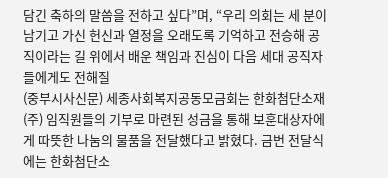담긴 축하의 말씀을 전하고 싶다”며, “우리 의회는 세 분이 남기고 가신 헌신과 열정을 오래도록 기억하고 전승해 공직이라는 길 위에서 배운 책임과 진심이 다음 세대 공직자들에게도 전해질
(중부시사신문) 세종사회복지공동모금회는 한화첨단소재(주) 임직원들의 기부로 마련된 성금을 통해 보훈대상자에게 따뜻한 나눔의 물품을 전달했다고 밝혔다. 금번 전달식에는 한화첨단소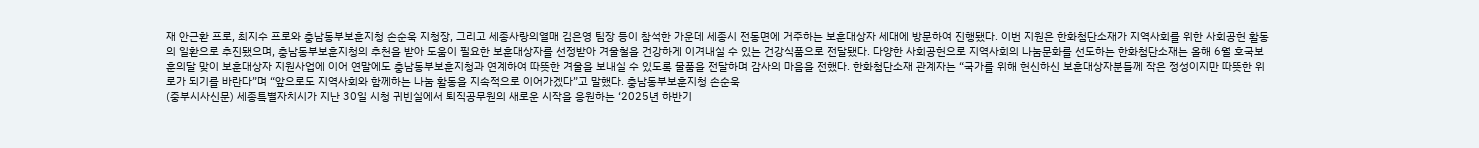재 안근환 프로, 최지수 프로와 충남동부보훈지청 손순욱 지청장, 그리고 세종사랑의열매 김은영 팀장 등이 참석한 가운데 세종시 전동면에 거주하는 보훈대상자 세대에 방문하여 진행됐다. 이번 지원은 한화첨단소재가 지역사회를 위한 사회공헌 활동의 일환으로 추진됐으며, 충남동부보훈지청의 추천을 받아 도움이 필요한 보훈대상자를 선정받아 겨울철을 건강하게 이겨내실 수 있는 건강식품으로 전달됐다. 다양한 사회공헌으로 지역사회의 나눔문화를 선도하는 한화첨단소재는 올해 6월 호국보훈의달 맞이 보훈대상자 지원사업에 이어 연말에도 충남동부보훈지청과 연계하여 따뜻한 겨울을 보내실 수 있도록 물품을 전달하며 감사의 마음을 전했다. 한화첨단소재 관계자는 “국가를 위해 헌신하신 보훈대상자분들께 작은 정성이지만 따뜻한 위로가 되기를 바란다”며 “앞으로도 지역사회와 함께하는 나눔 활동을 지속적으로 이어가겠다”고 말했다. 충남동부보훈지청 손순욱
(중부시사신문) 세종특별자치시가 지난 30일 시청 귀빈실에서 퇴직공무원의 새로운 시작을 응원하는 ‘2025년 하반기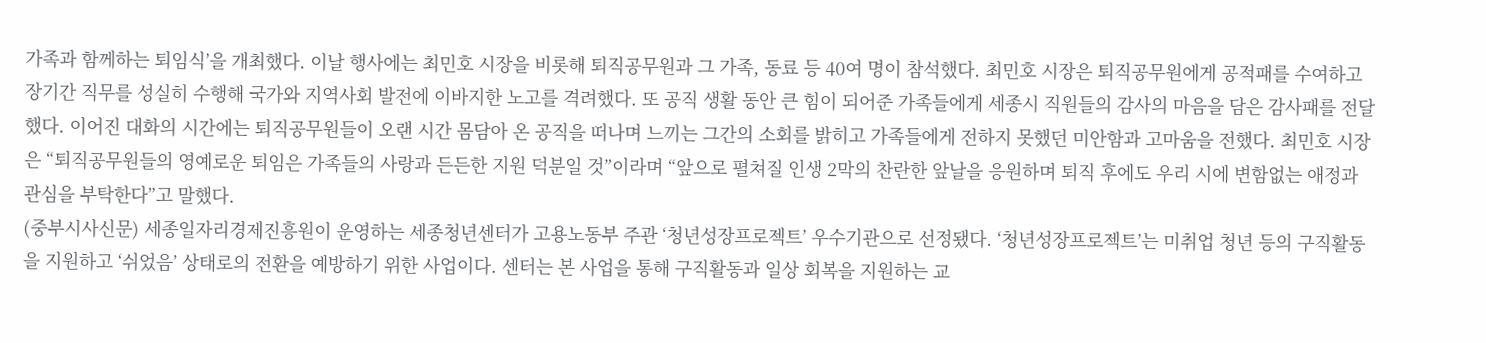가족과 함께하는 퇴임식’을 개최했다. 이날 행사에는 최민호 시장을 비롯해 퇴직공무원과 그 가족, 동료 등 40여 명이 참석했다. 최민호 시장은 퇴직공무원에게 공적패를 수여하고 장기간 직무를 성실히 수행해 국가와 지역사회 발전에 이바지한 노고를 격려했다. 또 공직 생활 동안 큰 힘이 되어준 가족들에게 세종시 직원들의 감사의 마음을 담은 감사패를 전달했다. 이어진 대화의 시간에는 퇴직공무원들이 오랜 시간 몸담아 온 공직을 떠나며 느끼는 그간의 소회를 밝히고 가족들에게 전하지 못했던 미안함과 고마움을 전했다. 최민호 시장은 “퇴직공무원들의 영예로운 퇴임은 가족들의 사랑과 든든한 지원 덕분일 것”이라며 “앞으로 펼쳐질 인생 2막의 찬란한 앞날을 응원하며 퇴직 후에도 우리 시에 변함없는 애정과 관심을 부탁한다”고 말했다.
(중부시사신문) 세종일자리경제진흥원이 운영하는 세종청년센터가 고용노동부 주관 ‘청년성장프로젝트’ 우수기관으로 선정됐다. ‘청년성장프로젝트’는 미취업 청년 등의 구직활동을 지원하고 ‘쉬었음’ 상태로의 전환을 예방하기 위한 사업이다. 센터는 본 사업을 통해 구직활동과 일상 회복을 지원하는 교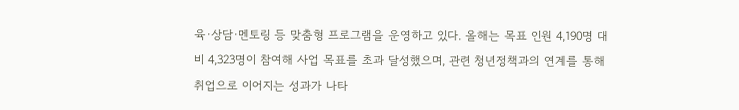육·상담·멘토링 등 맞춤형 프로그램을 운영하고 있다. 올해는 목표 인원 4,190명 대비 4,323명이 참여해 사업 목표를 초과 달성했으며, 관련 청년정책과의 연계를 통해 취업으로 이어지는 성과가 나타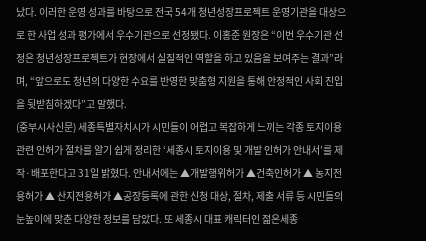났다. 이러한 운영 성과를 바탕으로 전국 54개 청년성장프로젝트 운영기관을 대상으로 한 사업 성과 평가에서 우수기관으로 선정됐다. 이홍준 원장은 “이번 우수기관 선정은 청년성장프로젝트가 현장에서 실질적인 역할을 하고 있음을 보여주는 결과”라며, “앞으로도 청년의 다양한 수요를 반영한 맞춤형 지원을 통해 안정적인 사회 진입을 뒷받침하겠다”고 말했다.
(중부시사신문) 세종특별자치시가 시민들이 어렵고 복잡하게 느끼는 각종 토지이용 관련 인허가 절차를 알기 쉽게 정리한 ‘세종시 토지이용 및 개발 인허가 안내서’를 제작·배포한다고 31일 밝혔다. 안내서에는 ▲개발행위허가 ▲건축인허가 ▲ 농지전용허가 ▲ 산지전용허가 ▲공장등록에 관한 신청 대상, 절차, 제출 서류 등 시민들의 눈높이에 맞춘 다양한 정보를 담았다. 또 세종시 대표 캐릭터인 젊은세종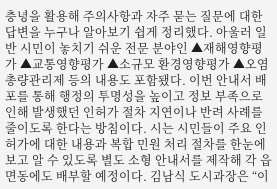충녕을 활용해 주의사항과 자주 묻는 질문에 대한 답변을 누구나 알아보기 쉽게 정리했다. 아울러 일반 시민이 놓치기 쉬운 전문 분야인 ▲재해영향평가 ▲교통영향평가 ▲소규모 환경영향평가 ▲오염총량관리제 등의 내용도 포함됐다. 이번 안내서 배포를 통해 행정의 투명성을 높이고 정보 부족으로 인해 발생했던 인허가 절차 지연이나 반려 사례를 줄이도록 한다는 방침이다. 시는 시민들이 주요 인허가에 대한 내용과 복합 민원 처리 절차를 한눈에 보고 알 수 있도록 별도 소형 안내서를 제작해 각 읍면동에도 배부할 예정이다. 김남식 도시과장은 “이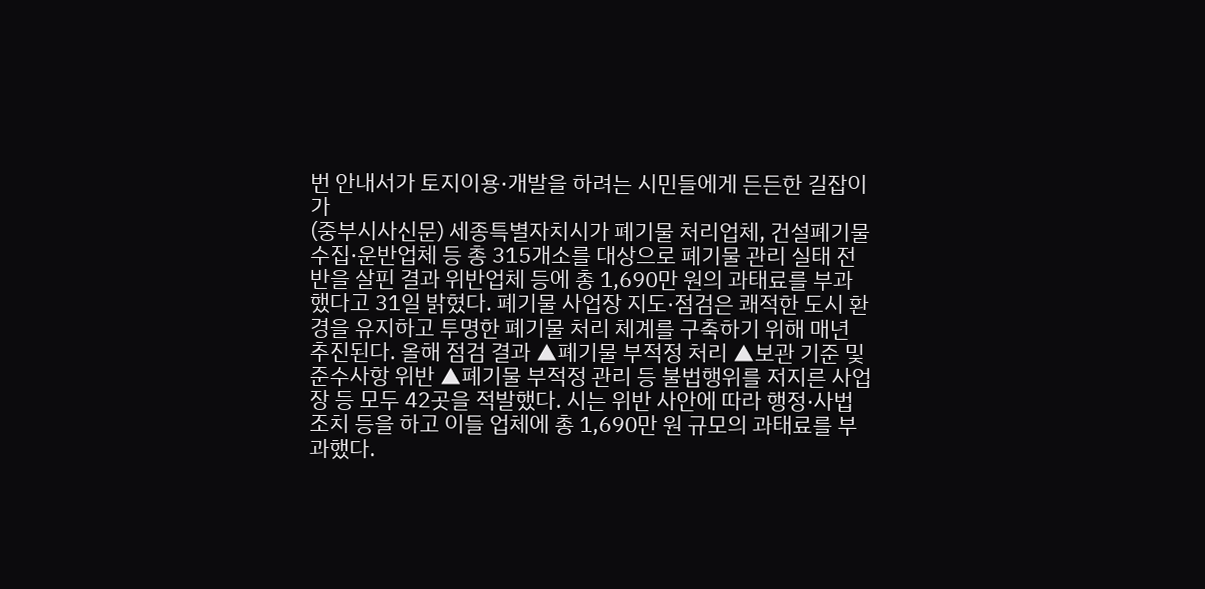번 안내서가 토지이용·개발을 하려는 시민들에게 든든한 길잡이가
(중부시사신문) 세종특별자치시가 폐기물 처리업체, 건설폐기물 수집·운반업체 등 총 315개소를 대상으로 폐기물 관리 실태 전반을 살핀 결과 위반업체 등에 총 1,690만 원의 과태료를 부과했다고 31일 밝혔다. 폐기물 사업장 지도·점검은 쾌적한 도시 환경을 유지하고 투명한 폐기물 처리 체계를 구축하기 위해 매년 추진된다. 올해 점검 결과 ▲폐기물 부적정 처리 ▲보관 기준 및 준수사항 위반 ▲폐기물 부적정 관리 등 불법행위를 저지른 사업장 등 모두 42곳을 적발했다. 시는 위반 사안에 따라 행정·사법 조치 등을 하고 이들 업체에 총 1,690만 원 규모의 과태료를 부과했다.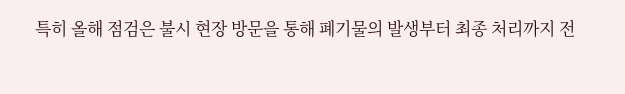특히 올해 점검은 불시 현장 방문을 통해 폐기물의 발생부터 최종 처리까지 전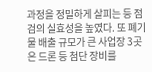과정을 정밀하게 살피는 등 점검의 실효성을 높였다. 또 폐기물 배출 규모가 큰 사업장 3곳은 드론 등 첨단 장비를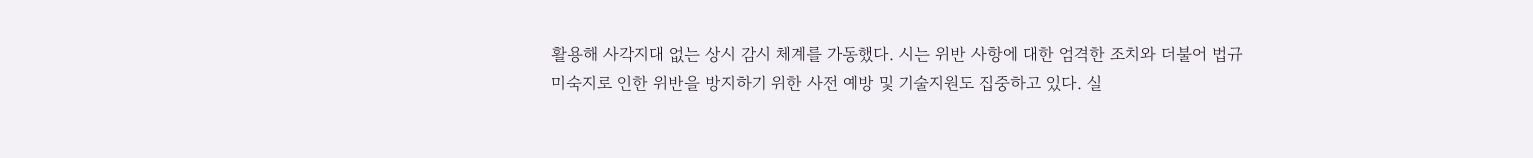활용해 사각지대 없는 상시 감시 체계를 가동했다. 시는 위반 사항에 대한 엄격한 조치와 더불어 법규 미숙지로 인한 위반을 방지하기 위한 사전 예방 및 기술지원도 집중하고 있다. 실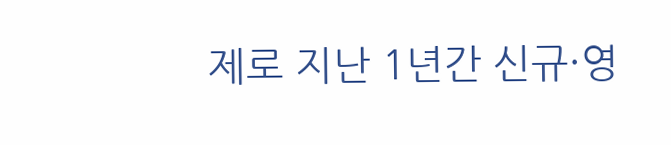제로 지난 1년간 신규·영